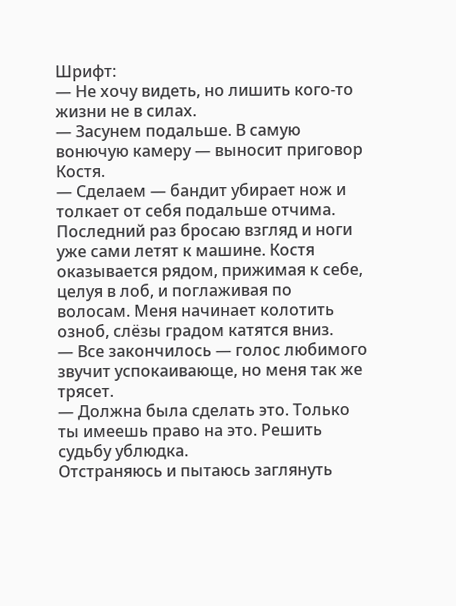Шрифт:
— Не хочу видеть, но лишить кого-то жизни не в силах.
— Засунем подальше. В самую вонючую камеру — выносит приговор Костя.
— Сделаем — бандит убирает нож и толкает от себя подальше отчима.
Последний раз бросаю взгляд и ноги уже сами летят к машине. Костя оказывается рядом, прижимая к себе, целуя в лоб, и поглаживая по волосам. Меня начинает колотить озноб, слёзы градом катятся вниз.
— Все закончилось — голос любимого звучит успокаивающе, но меня так же трясет.
— Должна была сделать это. Только ты имеешь право на это. Решить судьбу ублюдка.
Отстраняюсь и пытаюсь заглянуть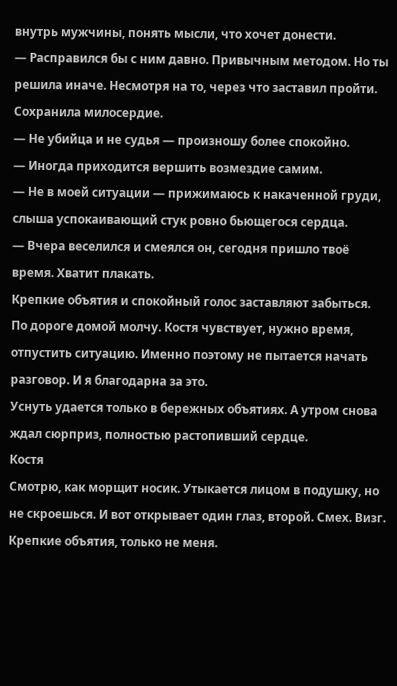внутрь мужчины, понять мысли, что хочет донести.
— Расправился бы с ним давно. Привычным методом. Но ты решила иначе. Несмотря на то, через что заставил пройти. Сохранила милосердие.
— Не убийца и не судья — произношу более спокойно.
— Иногда приходится вершить возмездие самим.
— Не в моей ситуации — прижимаюсь к накаченной груди, слыша успокаивающий стук ровно бьющегося сердца.
— Вчера веселился и смеялся он, сегодня пришло твоё время. Хватит плакать.
Крепкие объятия и спокойный голос заставляют забыться.
По дороге домой молчу. Костя чувствует, нужно время, отпустить ситуацию. Именно поэтому не пытается начать разговор. И я благодарна за это.
Уснуть удается только в бережных объятиях. А утром снова ждал сюрприз, полностью растопивший сердце.
Костя
Смотрю, как морщит носик. Утыкается лицом в подушку, но не скроешься. И вот открывает один глаз, второй. Смех. Визг. Крепкие объятия, только не меня.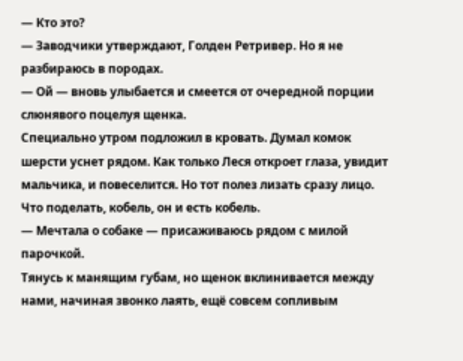— Кто это?
— Заводчики утверждают, Голден Ретривер. Но я не разбираюсь в породах.
— Ой — вновь улыбается и смеется от очередной порции слюнявого поцелуя щенка.
Специально утром подложил в кровать. Думал комок шерсти уснет рядом. Как только Леся откроет глаза, увидит мальчика, и повеселится. Но тот полез лизать сразу лицо. Что поделать, кобель, он и есть кобель.
— Мечтала о собаке — присаживаюсь рядом с милой парочкой.
Тянусь к манящим губам, но щенок вклинивается между нами, начиная звонко лаять, ещё совсем сопливым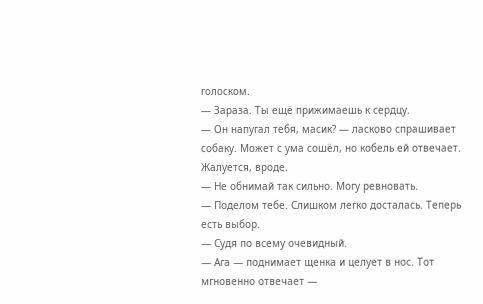голоском.
— Зараза. Ты ещё прижимаешь к сердцу.
— Он напугал тебя, масик? — ласково спрашивает собаку. Может с ума сошёл, но кобель ей отвечает. Жалуется, вроде.
— Не обнимай так сильно. Могу ревновать.
— Поделом тебе. Слишком легко досталась. Теперь есть выбор.
— Судя по всему очевидный.
— Ага — поднимает щенка и целует в нос. Тот мгновенно отвечает —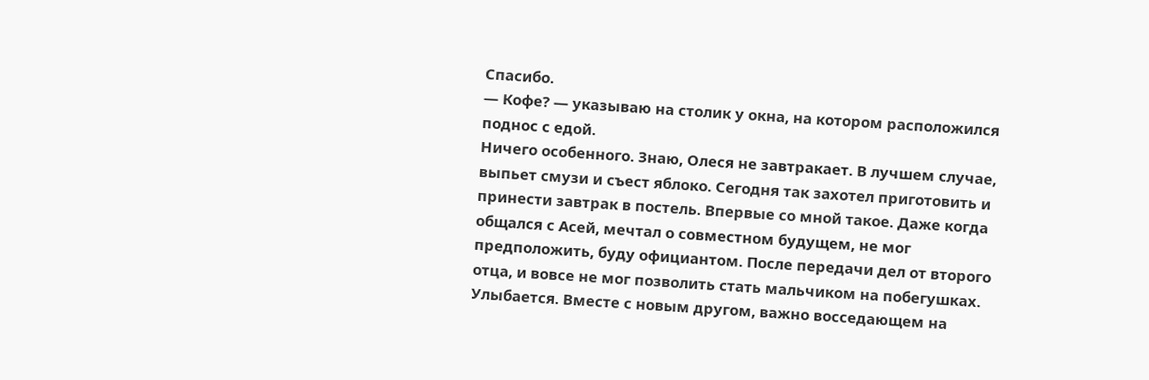Спасибо.
— Кофе? — указываю на столик у окна, на котором расположился поднос с едой.
Ничего особенного. Знаю, Олеся не завтракает. В лучшем случае, выпьет смузи и съест яблоко. Сегодня так захотел приготовить и принести завтрак в постель. Впервые со мной такое. Даже когда общался с Асей, мечтал о совместном будущем, не мог предположить, буду официантом. После передачи дел от второго отца, и вовсе не мог позволить стать мальчиком на побегушках.
Улыбается. Вместе с новым другом, важно восседающем на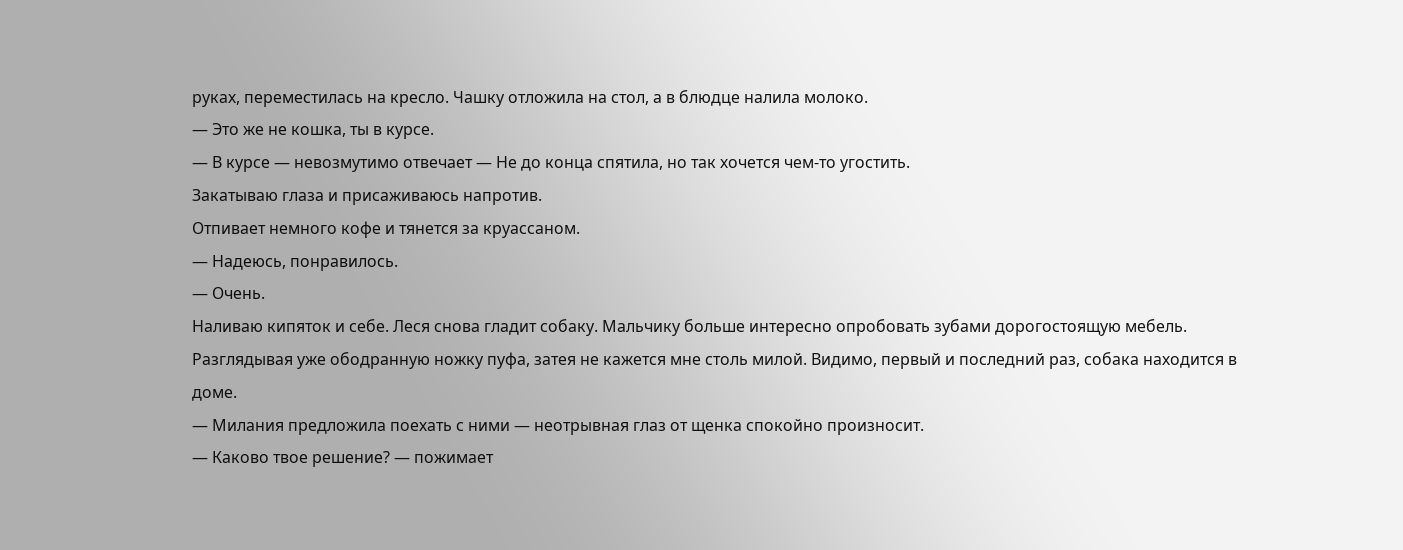руках, переместилась на кресло. Чашку отложила на стол, а в блюдце налила молоко.
— Это же не кошка, ты в курсе.
— В курсе — невозмутимо отвечает — Не до конца спятила, но так хочется чем-то угостить.
Закатываю глаза и присаживаюсь напротив.
Отпивает немного кофе и тянется за круассаном.
— Надеюсь, понравилось.
— Очень.
Наливаю кипяток и себе. Леся снова гладит собаку. Мальчику больше интересно опробовать зубами дорогостоящую мебель. Разглядывая уже ободранную ножку пуфа, затея не кажется мне столь милой. Видимо, первый и последний раз, собака находится в доме.
— Милания предложила поехать с ними — неотрывная глаз от щенка спокойно произносит.
— Каково твое решение? — пожимает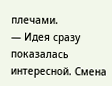плечами.
— Идея сразу показалась интересной. Смена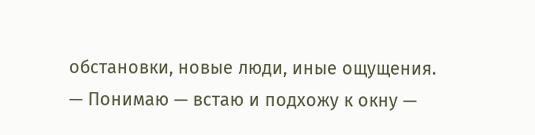обстановки, новые люди, иные ощущения.
— Понимаю — встаю и подхожу к окну —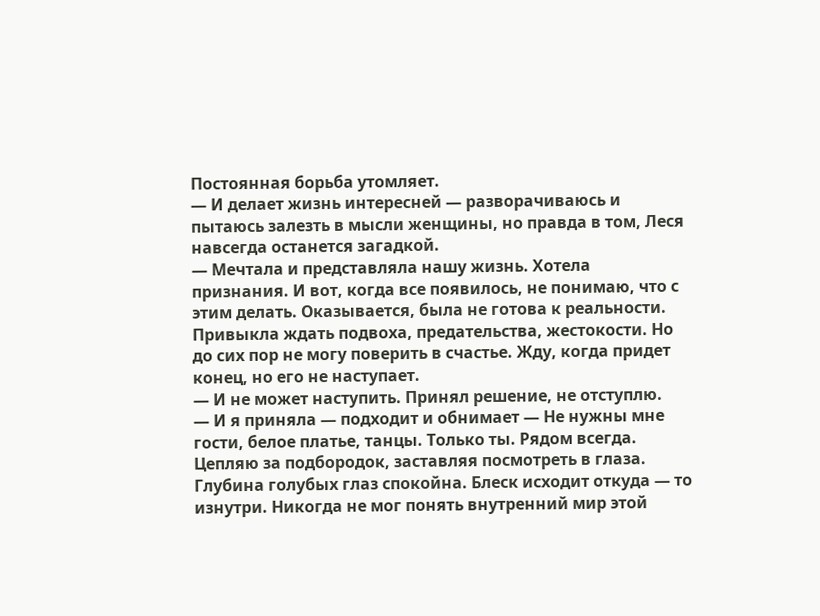Постоянная борьба утомляет.
— И делает жизнь интересней — разворачиваюсь и пытаюсь залезть в мысли женщины, но правда в том, Леся навсегда останется загадкой.
— Мечтала и представляла нашу жизнь. Хотела признания. И вот, когда все появилось, не понимаю, что с этим делать. Оказывается, была не готова к реальности. Привыкла ждать подвоха, предательства, жестокости. Но до сих пор не могу поверить в счастье. Жду, когда придет конец, но его не наступает.
— И не может наступить. Принял решение, не отступлю.
— И я приняла — подходит и обнимает — Не нужны мне гости, белое платье, танцы. Только ты. Рядом всегда.
Цепляю за подбородок, заставляя посмотреть в глаза. Глубина голубых глаз спокойна. Блеск исходит откуда — то изнутри. Никогда не мог понять внутренний мир этой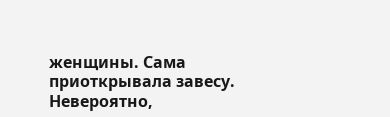женщины. Сама приоткрывала завесу. Невероятно,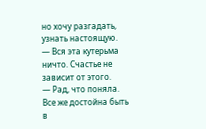но хочу разгадать, узнать настоящую.
— Вся эта кутерьма ничто. Счастье не зависит от этого.
— Рад, что поняла. Все же достойна быть в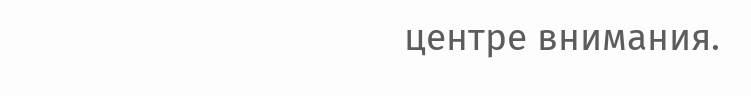центре внимания.